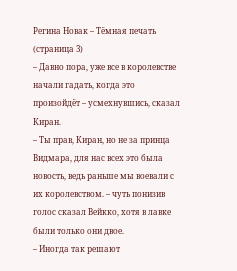Регина Новак – Тёмная печать (страница 3)
– Давно пора, уже все в королевстве начали гадать, когда это произойдёт – усмехнувшись, сказал Киран.
– Ты прав, Киран, но не за принца Видмара, для нас всех это была новость, ведь раньше мы воевали с их королевством. – чуть понизив голос сказал Вейкко, хотя в лавке были только они двое.
– Иногда так решают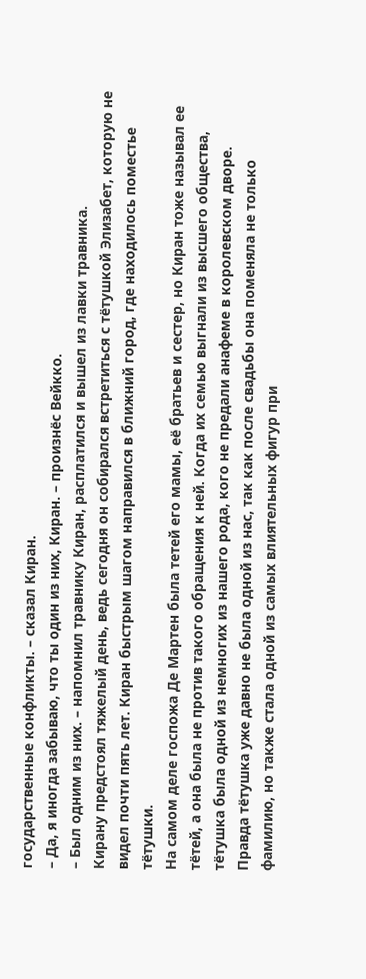государственные конфликты. – сказал Киран.
– Да, я иногда забываю, что ты один из них, Киран. – произнёс Вейкко.
– Был одним из них. – напомнил травнику Киран, расплатился и вышел из лавки травника.
Кирану предстоял тяжелый день, ведь сегодня он собирался встретиться с тётушкой Элизабет, которую не видел почти пять лет. Киран быстрым шагом направился в ближний город, где находилось поместье тётушки.
На самом деле госпожа Де Мартен была тетей его мамы, её братьев и сестер, но Киран тоже называл ее тётей, а она была не против такого обращения к ней. Когда их семью выгнали из высшего общества, тётушка была одной из немногих из нашего рода, кого не предали анафеме в королевском дворе. Правда тётушка уже давно не была одной из нас, так как после свадьбы она поменяла не только фамилию, но также стала одной из самых влиятельных фигур при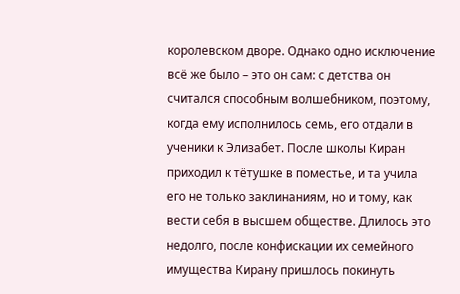королевском дворе. Однако одно исключение всё же было – это он сам: с детства он считался способным волшебником, поэтому, когда ему исполнилось семь, его отдали в ученики к Элизабет. После школы Киран приходил к тётушке в поместье, и та учила его не только заклинаниям, но и тому, как вести себя в высшем обществе. Длилось это недолго, после конфискации их семейного имущества Кирану пришлось покинуть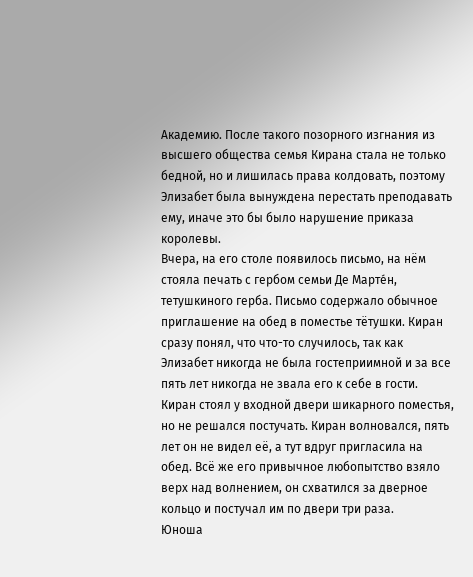Академию. После такого позорного изгнания из высшего общества семья Кирана стала не только бедной, но и лишилась права колдовать, поэтому Элизабет была вынуждена перестать преподавать ему, иначе это бы было нарушение приказа королевы.
Вчера, на его столе появилось письмо, на нём стояла печать с гербом семьи Де Марте́н, тетушкиного герба. Письмо содержало обычное приглашение на обед в поместье тётушки. Киран сразу понял, что что-то случилось, так как Элизабет никогда не была гостеприимной и за все пять лет никогда не звала его к себе в гости. Киран стоял у входной двери шикарного поместья, но не решался постучать. Киран волновался, пять лет он не видел её, а тут вдруг пригласила на обед. Всё же его привычное любопытство взяло верх над волнением, он схватился за дверное кольцо и постучал им по двери три раза.
Юноша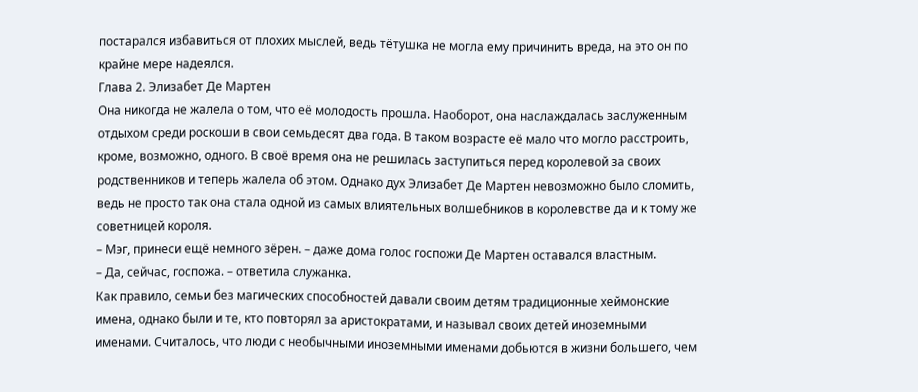постарался избавиться от плохих мыслей, ведь тётушка не могла ему причинить вреда, на это он по крайне мере надеялся.
Глава 2. Элизабет Де Мартен
Она никогда не жалела о том, что её молодость прошла. Наоборот, она наслаждалась заслуженным отдыхом среди роскоши в свои семьдесят два года. В таком возрасте её мало что могло расстроить, кроме, возможно, одного. В своё время она не решилась заступиться перед королевой за своих родственников и теперь жалела об этом. Однако дух Элизабет Де Мартен невозможно было сломить, ведь не просто так она стала одной из самых влиятельных волшебников в королевстве да и к тому же советницей короля.
– Мэг, принеси ещё немного зёрен. – даже дома голос госпожи Де Мартен оставался властным.
– Да, сейчас, госпожа. – ответила служанка.
Как правило, семьи без магических способностей давали своим детям традиционные хеймонские имена, однако были и те, кто повторял за аристократами, и называл своих детей иноземными именами. Считалось, что люди с необычными иноземными именами добьются в жизни большего, чем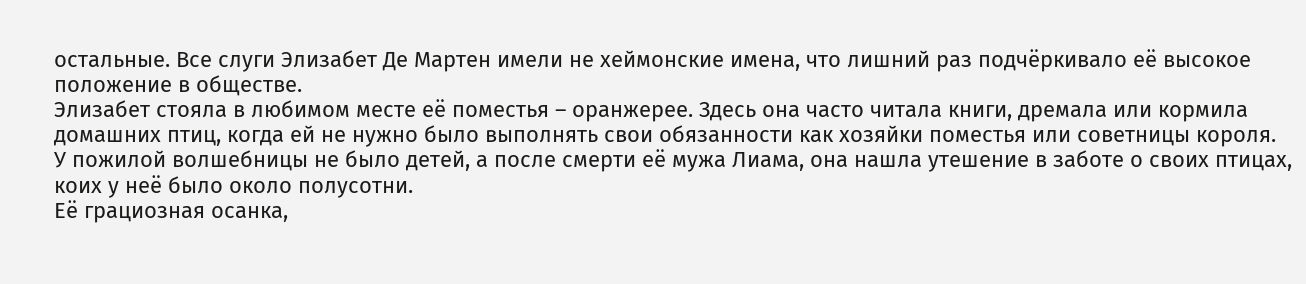остальные. Все слуги Элизабет Де Мартен имели не хеймонские имена, что лишний раз подчёркивало её высокое положение в обществе.
Элизабет стояла в любимом месте её поместья – оранжерее. Здесь она часто читала книги, дремала или кормила домашних птиц, когда ей не нужно было выполнять свои обязанности как хозяйки поместья или советницы короля.
У пожилой волшебницы не было детей, а после смерти её мужа Лиама, она нашла утешение в заботе о своих птицах, коих у неё было около полусотни.
Её грациозная осанка,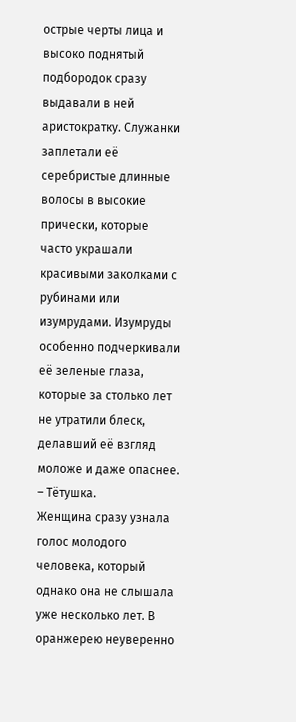острые черты лица и высоко поднятый подбородок сразу выдавали в ней аристократку. Служанки заплетали её серебристые длинные волосы в высокие прически, которые часто украшали красивыми заколками с рубинами или изумрудами. Изумруды особенно подчеркивали её зеленые глаза, которые за столько лет не утратили блеск, делавший её взгляд моложе и даже опаснее.
– Тётушка.
Женщина сразу узнала голос молодого человека, который однако она не слышала уже несколько лет. В оранжерею неуверенно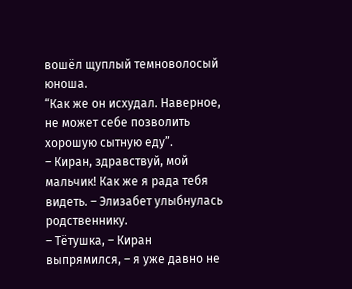вошёл щуплый темноволосый юноша.
“Как же он исхудал. Наверное, не может себе позволить хорошую сытную еду”.
– Киран, здравствуй, мой мальчик! Как же я рада тебя видеть. – Элизабет улыбнулась родственнику.
– Тётушка, – Киран выпрямился, – я уже давно не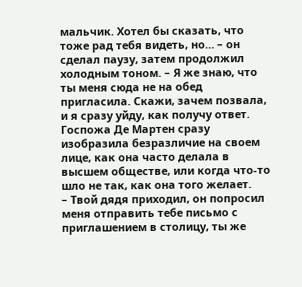мальчик. Хотел бы сказать, что тоже рад тебя видеть, но… – он сделал паузу, затем продолжил холодным тоном. – Я же знаю, что ты меня сюда не на обед пригласила. Скажи, зачем позвала, и я сразу уйду, как получу ответ.
Госпожа Де Мартен сразу изобразила безразличие на своем лице, как она часто делала в высшем обществе, или когда что-то шло не так, как она того желает.
– Твой дядя приходил, он попросил меня отправить тебе письмо с приглашением в столицу, ты же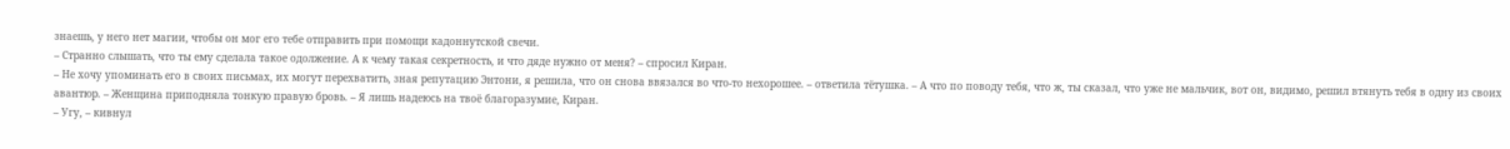знаешь, у него нет магии, чтобы он мог его тебе отправить при помощи кадоннутской свечи.
– Странно слышать, что ты ему сделала такое одолжение. А к чему такая секретность, и что дяде нужно от меня? – спросил Киран.
– Не хочу упоминать его в своих письмах, их могут перехватить, зная репутацию Энтони, я решила, что он снова ввязался во что-то нехорошее. – ответила тётушка. – А что по поводу тебя, что ж, ты сказал, что уже не мальчик, вот он, видимо, решил втянуть тебя в одну из своих авантюр. – Женщина приподняла тонкую правую бровь. – Я лишь надеюсь на твоё благоразумие, Киран.
– Угу, – кивнул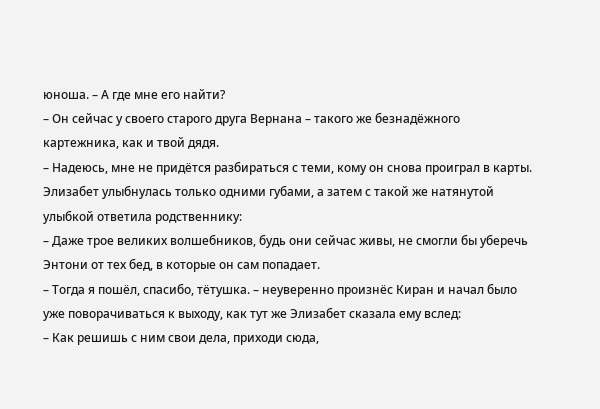юноша. – А где мне его найти?
– Он сейчас у своего старого друга Вернана – такого же безнадёжного картежника, как и твой дядя.
– Надеюсь, мне не придётся разбираться с теми, кому он снова проиграл в карты.
Элизабет улыбнулась только одними губами, а затем с такой же натянутой улыбкой ответила родственнику:
– Даже трое великих волшебников, будь они сейчас живы, не смогли бы уберечь Энтони от тех бед, в которые он сам попадает.
– Тогда я пошёл, спасибо, тётушка. – неуверенно произнёс Киран и начал было уже поворачиваться к выходу, как тут же Элизабет сказала ему вслед:
– Как решишь с ним свои дела, приходи сюда,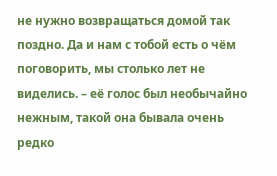не нужно возвращаться домой так поздно. Да и нам с тобой есть о чём поговорить, мы столько лет не виделись. – её голос был необычайно нежным, такой она бывала очень редко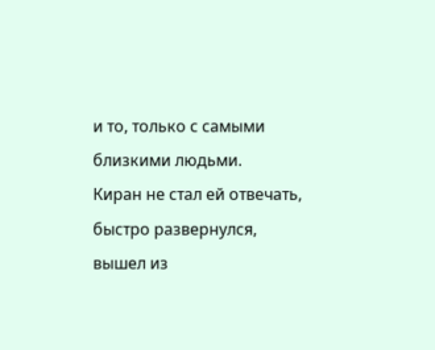и то, только с самыми близкими людьми.
Киран не стал ей отвечать, быстро развернулся, вышел из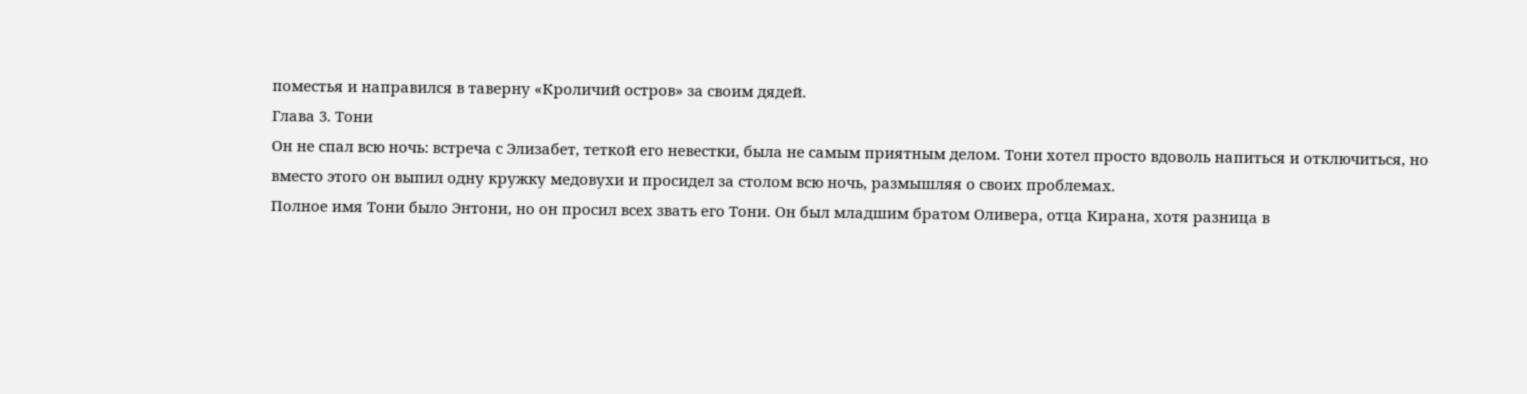поместья и направился в таверну «Кроличий остров» за своим дядей.
Глава 3. Тони
Он не спал всю ночь: встреча с Элизабет, теткой его невестки, была не самым приятным делом. Тони хотел просто вдоволь напиться и отключиться, но вместо этого он выпил одну кружку медовухи и просидел за столом всю ночь, размышляя о своих проблемах.
Полное имя Тони было Энтони, но он просил всех звать его Тони. Он был младшим братом Оливера, отца Кирана, хотя разница в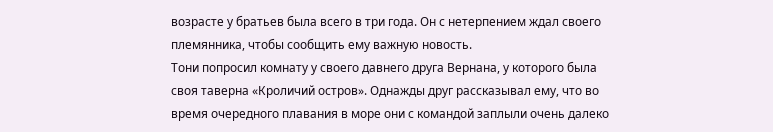возрасте у братьев была всего в три года. Он с нетерпением ждал своего племянника, чтобы сообщить ему важную новость.
Тони попросил комнату у своего давнего друга Вернана, у которого была своя таверна «Кроличий остров». Однажды друг рассказывал ему, что во время очередного плавания в море они с командой заплыли очень далеко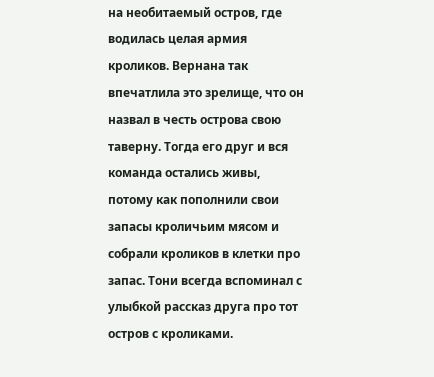на необитаемый остров, где водилась целая армия кроликов. Вернана так впечатлила это зрелище, что он назвал в честь острова свою таверну. Тогда его друг и вся команда остались живы, потому как пополнили свои запасы кроличьим мясом и собрали кроликов в клетки про запас. Тони всегда вспоминал с улыбкой рассказ друга про тот остров с кроликами.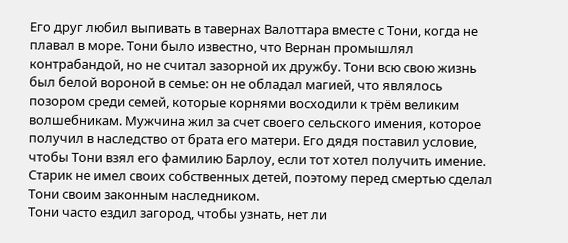Его друг любил выпивать в тавернах Валоттара вместе с Тони, когда не плавал в море. Тони было известно, что Вернан промышлял контрабандой, но не считал зазорной их дружбу. Тони всю свою жизнь был белой вороной в семье: он не обладал магией, что являлось позором среди семей, которые корнями восходили к трём великим волшебникам. Мужчина жил за счет своего сельского имения, которое получил в наследство от брата его матери. Его дядя поставил условие, чтобы Тони взял его фамилию Барлоу, если тот хотел получить имение. Старик не имел своих собственных детей, поэтому перед смертью сделал Тони своим законным наследником.
Тони часто ездил загород, чтобы узнать, нет ли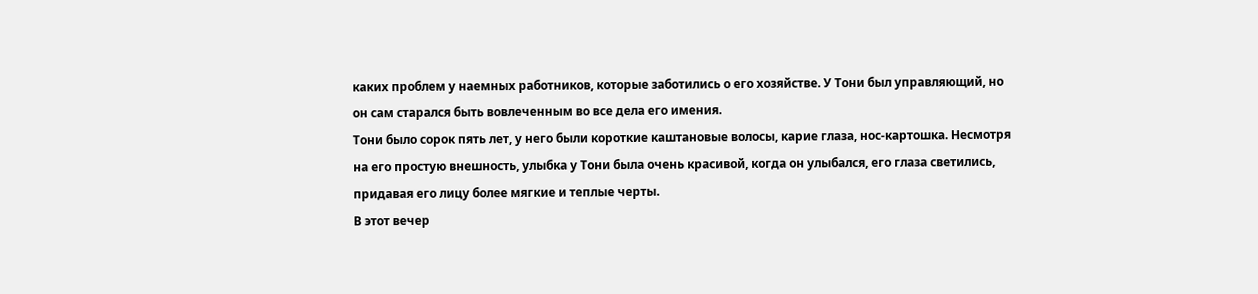каких проблем у наемных работников, которые заботились о его хозяйстве. У Тони был управляющий, но он сам старался быть вовлеченным во все дела его имения.
Тони было сорок пять лет, у него были короткие каштановые волосы, карие глаза, нос-картошка. Несмотря на его простую внешность, улыбка у Тони была очень красивой, когда он улыбался, его глаза светились, придавая его лицу более мягкие и теплые черты.
В этот вечер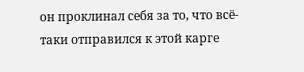он проклинал себя за то, что всё-таки отправился к этой карге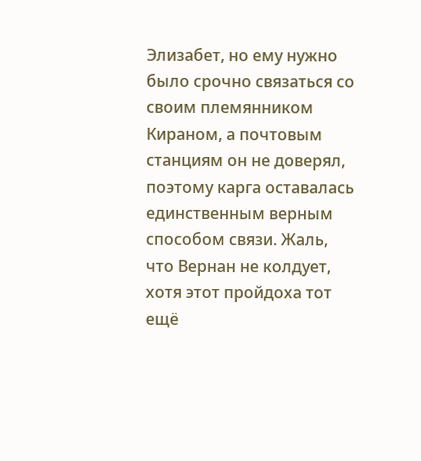Элизабет, но ему нужно было срочно связаться со своим племянником Кираном, а почтовым станциям он не доверял, поэтому карга оставалась единственным верным способом связи. Жаль, что Вернан не колдует, хотя этот пройдоха тот ещё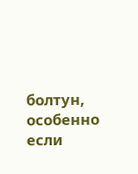болтун, особенно если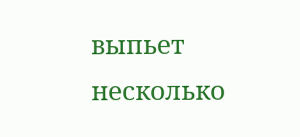выпьет несколько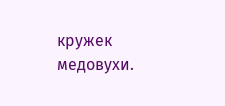кружек медовухи.